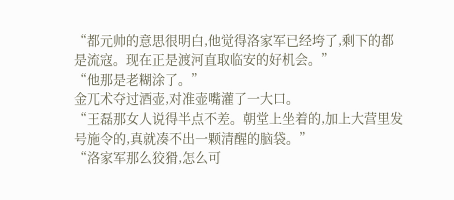“都元帅的意思很明白,他觉得洛家军已经垮了,剩下的都是流寇。现在正是渡河直取临安的好机会。”
“他那是老糊涂了。”
金兀术夺过酒壶,对准壶嘴灌了一大口。
“王磊那女人说得半点不差。朝堂上坐着的,加上大营里发号施令的,真就凑不出一颗清醒的脑袋。”
“洛家军那么狡猾,怎么可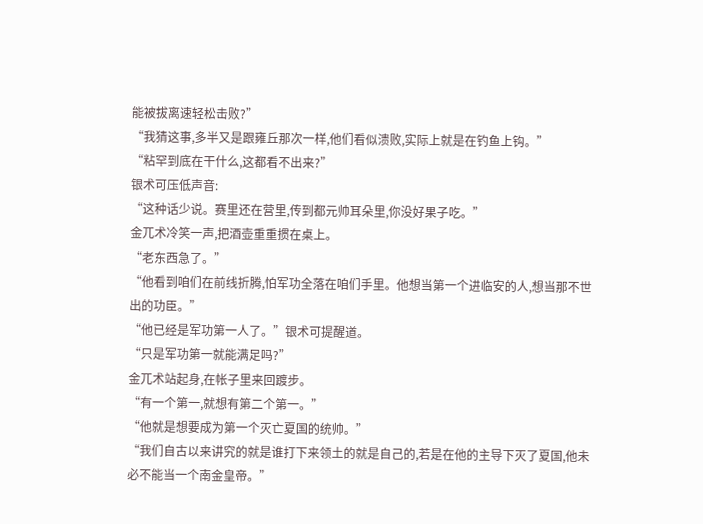能被拔离速轻松击败?”
“我猜这事,多半又是跟雍丘那次一样,他们看似溃败,实际上就是在钓鱼上钩。”
“粘罕到底在干什么,这都看不出来?”
银术可压低声音:
“这种话少说。赛里还在营里,传到都元帅耳朵里,你没好果子吃。”
金兀术冷笑一声,把酒壶重重掼在桌上。
“老东西急了。”
“他看到咱们在前线折腾,怕军功全落在咱们手里。他想当第一个进临安的人,想当那不世出的功臣。”
“他已经是军功第一人了。”银术可提醒道。
“只是军功第一就能满足吗?”
金兀术站起身,在帐子里来回踱步。
“有一个第一,就想有第二个第一。”
“他就是想要成为第一个灭亡夏国的统帅。”
“我们自古以来讲究的就是谁打下来领土的就是自己的,若是在他的主导下灭了夏国,他未必不能当一个南金皇帝。”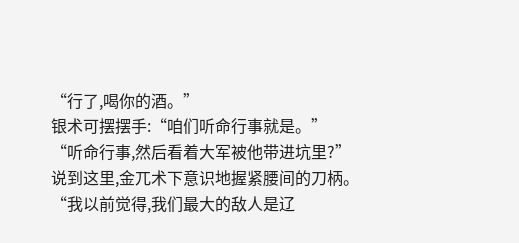“行了,喝你的酒。”
银术可摆摆手:“咱们听命行事就是。”
“听命行事,然后看着大军被他带进坑里?”
说到这里,金兀术下意识地握紧腰间的刀柄。
“我以前觉得,我们最大的敌人是辽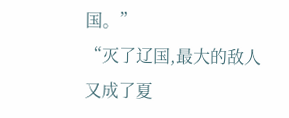国。”
“灭了辽国,最大的敌人又成了夏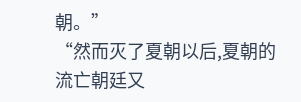朝。”
“然而灭了夏朝以后,夏朝的流亡朝廷又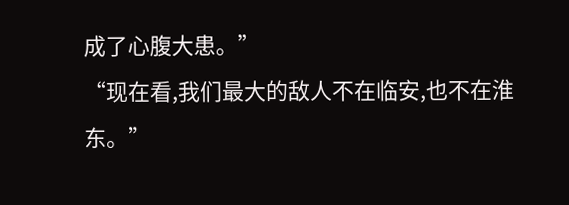成了心腹大患。”
“现在看,我们最大的敌人不在临安,也不在淮东。”